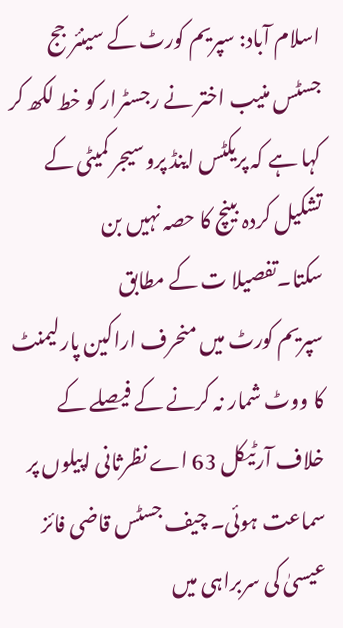اسلام آباد: سپریم کورٹ کے سینئر جج جسٹس منیب اختر نے رجسٹرار کو خط لکھ کر کہا ہے کہ پریکٹس اینڈ پروسیجر کمیٹی کے تشکیل کردہ بینچ کا حصہ نہیں بن سکتا۔تفصیلا ت کے مطابق
سپریم کورٹ میں منحرف اراکین پارلیمنٹ کا ووٹ شمار نہ کرنے کے فیصلے کے خلاف آرٹیکل 63 اے نظرثانی اپیلوں پر سماعت ہوئی۔ چیف جسٹس قاضی فائز عیسیٰ کی سربراہی میں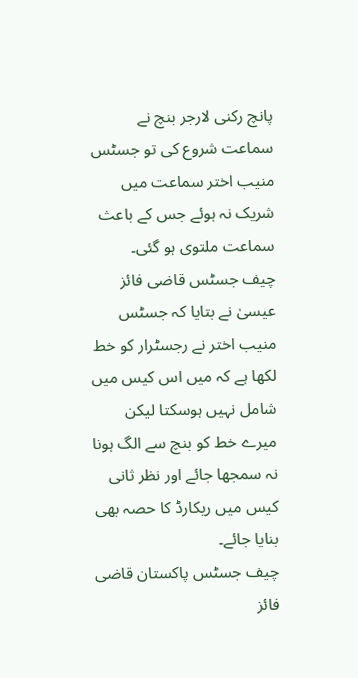پانچ رکنی لارجر بنچ نے سماعت شروع کی تو جسٹس منیب اختر سماعت میں شریک نہ ہوئے جس کے باعث سماعت ملتوی ہو گئی۔
چیف جسٹس قاضی فائز عیسیٰ نے بتایا کہ جسٹس منیب اختر نے رجسٹرار کو خط لکھا ہے کہ میں اس کیس میں شامل نہیں ہوسکتا لیکن میرے خط کو بنچ سے الگ ہونا نہ سمجھا جائے اور نظر ثانی کیس میں ریکارڈ کا حصہ بھی بنایا جائے۔
چیف جسٹس پاکستان قاضی فائز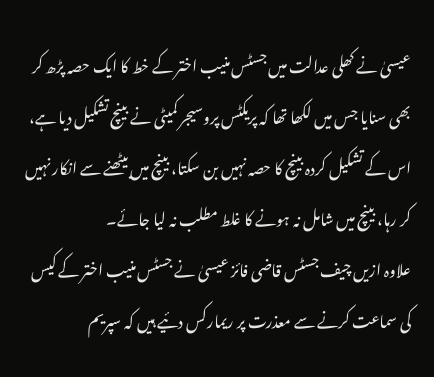عیسیٰ نے کھلی عدالت میں جسٹس منیب اختر کے خط کا ایک حصہ پڑھ کر بھی سنایا جس میں لکھا تھا کہ پریکٹس پروسیجر کمیٹی نے بینچ تشکیل دیا ہے، اس کے تشکیل کردہ بینچ کا حصہ نہیں بن سکتا، بینچ میں بیٹھنے سے انکار نہیں کر رہا، بینچ میں شامل نہ ہونے کا غلط مطلب نہ لیا جائے۔
علاوہ ازیں چیف جسٹس قاضی فائز عیسیٰ نے جسٹس منیب اختر کے کیس کی سماعت کرنے سے معذرت پر ریمارکس دئیے ہیں کہ سپریم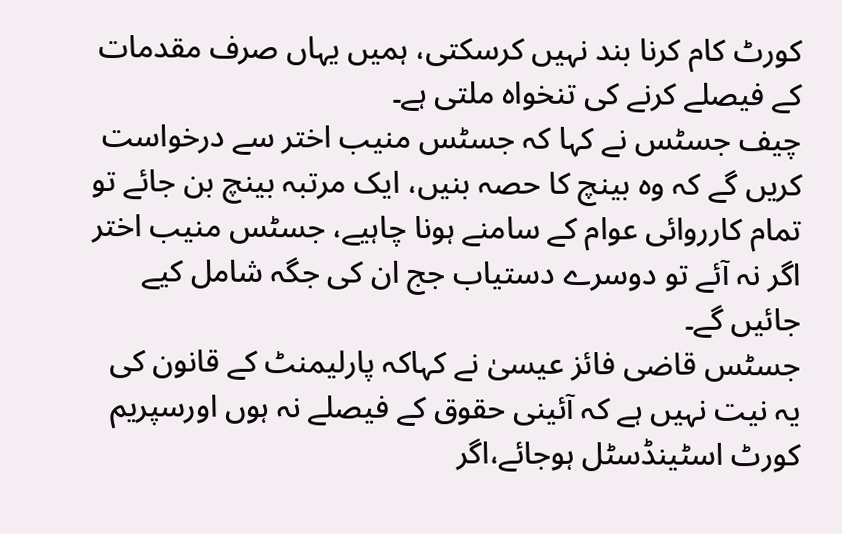کورٹ کام کرنا بند نہیں کرسکتی، ہمیں یہاں صرف مقدمات کے فیصلے کرنے کی تنخواہ ملتی ہے۔
چیف جسٹس نے کہا کہ جسٹس منیب اختر سے درخواست کریں گے کہ وہ بینچ کا حصہ بنیں، ایک مرتبہ بینچ بن جائے تو تمام کارروائی عوام کے سامنے ہونا چاہیے، جسٹس منیب اختر اگر نہ آئے تو دوسرے دستیاب جج ان کی جگہ شامل کیے جائیں گے۔
جسٹس قاضی فائز عیسیٰ نے کہاکہ پارلیمنٹ کے قانون کی یہ نیت نہیں ہے کہ آئینی حقوق کے فیصلے نہ ہوں اورسپریم کورٹ اسٹینڈسٹل ہوجائے،اگر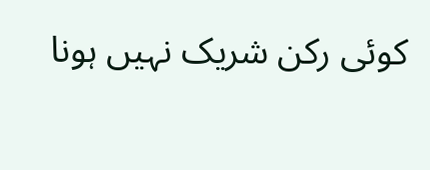کوئی رکن شریک نہیں ہونا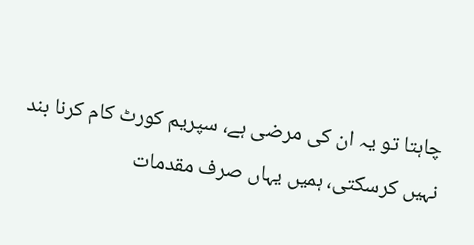چاہتا تو یہ ان کی مرضی ہے، سپریم کورٹ کام کرنا بند نہیں کرسکتی، ہمیں یہاں صرف مقدمات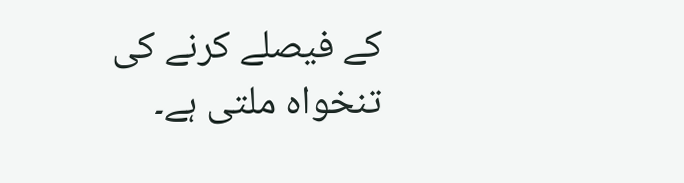کے فیصلے کرنے کی تنخواہ ملتی ہے۔